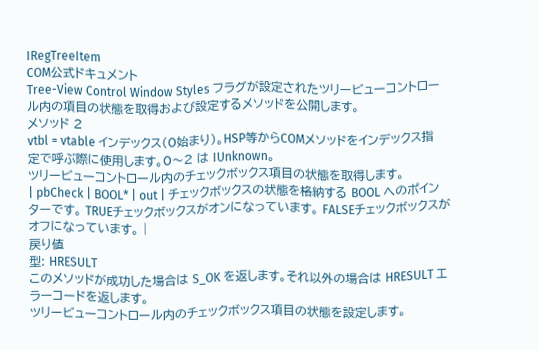IRegTreeItem
COM公式ドキュメント
Tree-View Control Window Styles フラグが設定されたツリービューコントロール内の項目の状態を取得および設定するメソッドを公開します。
メソッド 2
vtbl = vtable インデックス(0始まり)。HSP等からCOMメソッドをインデックス指定で呼ぶ際に使用します。0〜2 は IUnknown。
ツリービューコントロール内のチェックボックス項目の状態を取得します。
| pbCheck | BOOL* | out | チェックボックスの状態を格納する BOOL へのポインターです。 TRUEチェックボックスがオンになっています。 FALSEチェックボックスがオフになっています。 |
戻り値
型: HRESULT
このメソッドが成功した場合は S_OK を返します。それ以外の場合は HRESULT エラーコードを返します。
ツリービューコントロール内のチェックボックス項目の状態を設定します。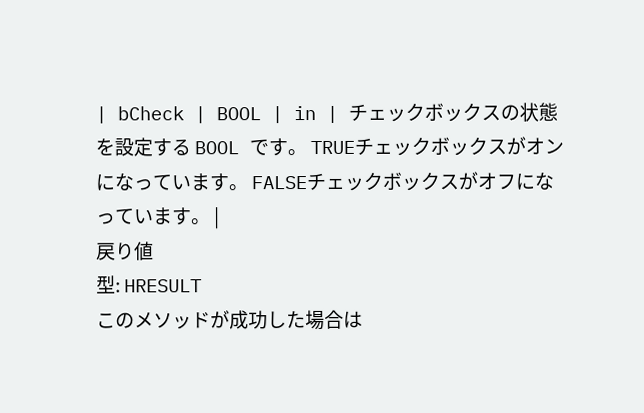| bCheck | BOOL | in | チェックボックスの状態を設定する BOOL です。 TRUEチェックボックスがオンになっています。 FALSEチェックボックスがオフになっています。 |
戻り値
型: HRESULT
このメソッドが成功した場合は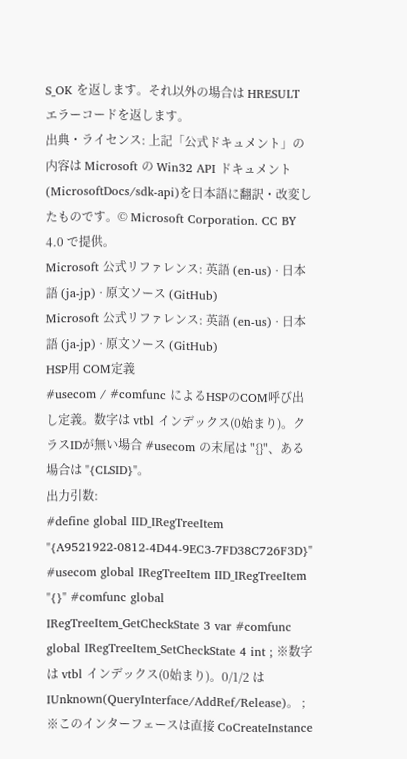S_OK を返します。それ以外の場合は HRESULT エラーコードを返します。
出典・ライセンス: 上記「公式ドキュメント」の内容は Microsoft の Win32 API ドキュメント(MicrosoftDocs/sdk-api)を日本語に翻訳・改変したものです。© Microsoft Corporation. CC BY 4.0 で提供。
Microsoft 公式リファレンス: 英語 (en-us) · 日本語 (ja-jp) · 原文ソース (GitHub)
Microsoft 公式リファレンス: 英語 (en-us) · 日本語 (ja-jp) · 原文ソース (GitHub)
HSP用 COM定義
#usecom / #comfunc によるHSPのCOM呼び出し定義。数字は vtbl インデックス(0始まり)。クラスIDが無い場合 #usecom の末尾は "{}"、ある場合は "{CLSID}"。
出力引数:
#define global IID_IRegTreeItem "{A9521922-0812-4D44-9EC3-7FD38C726F3D}" #usecom global IRegTreeItem IID_IRegTreeItem "{}" #comfunc global IRegTreeItem_GetCheckState 3 var #comfunc global IRegTreeItem_SetCheckState 4 int ; ※数字は vtbl インデックス(0始まり)。0/1/2 は IUnknown(QueryInterface/AddRef/Release)。 ; ※このインターフェースは直接 CoCreateInstance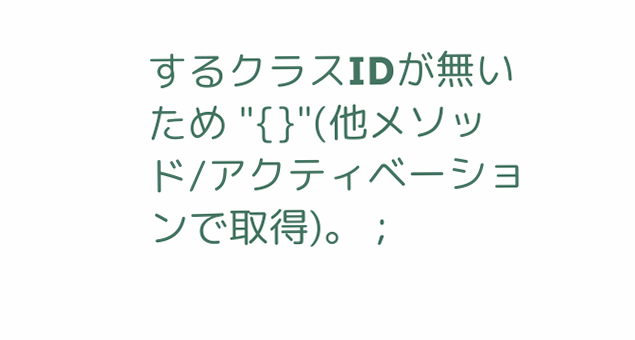するクラスIDが無いため "{}"(他メソッド/アクティベーションで取得)。 ;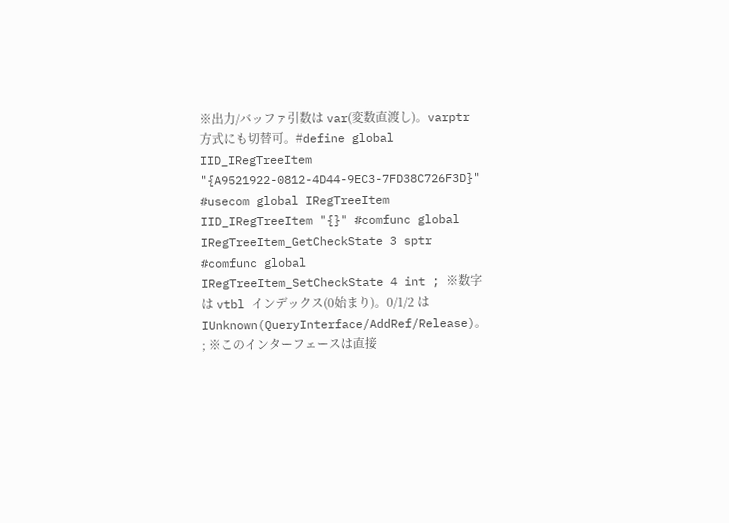※出力/バッファ引数は var(変数直渡し)。varptr 方式にも切替可。#define global IID_IRegTreeItem "{A9521922-0812-4D44-9EC3-7FD38C726F3D}" #usecom global IRegTreeItem IID_IRegTreeItem "{}" #comfunc global IRegTreeItem_GetCheckState 3 sptr #comfunc global IRegTreeItem_SetCheckState 4 int ; ※数字は vtbl インデックス(0始まり)。0/1/2 は IUnknown(QueryInterface/AddRef/Release)。 ; ※このインターフェースは直接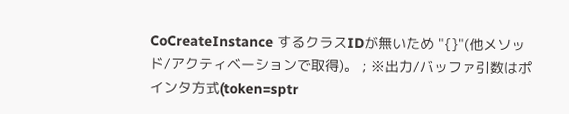CoCreateInstance するクラスIDが無いため "{}"(他メソッド/アクティベーションで取得)。 ; ※出力/バッファ引数はポインタ方式(token=sptr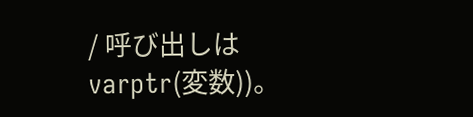/ 呼び出しは varptr(変数))。